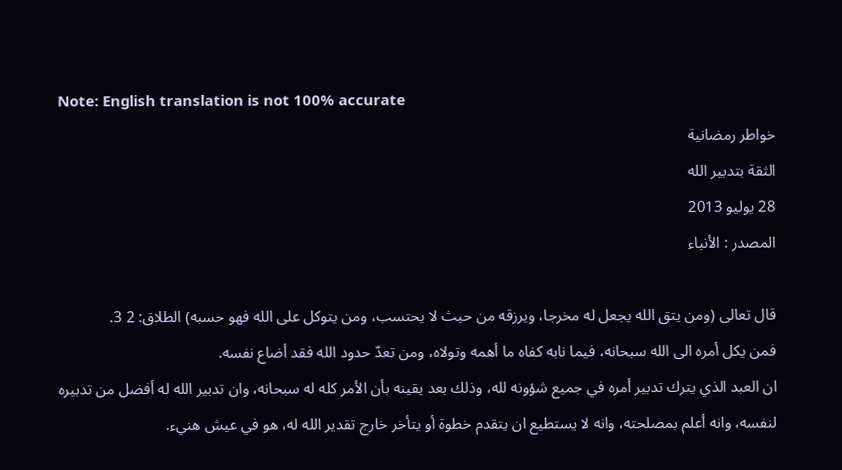Note: English translation is not 100% accurate
خواطر رمضانية
الثقة بتدبير الله
28 يوليو 2013
المصدر : الأنباء

قال تعالى (ومن يتق الله يجعل له مخرجا، ويرزقه من حيث لا يحتسب، ومن يتوكل على الله فهو حسبه) الطلاق: 2 3.
فمن يكل أمره الى الله سبحانه، فيما نابه كفاه ما أهمه وتولاه، ومن تعدّ حدود الله فقد أضاع نفسه.
ان العبد الذي يترك تدبير أمره في جميع شؤونه لله، وذلك بعد يقينه بأن الأمر كله له سبحانه، وان تدبير الله له أفضل من تدبيره لنفسه، وانه أعلم بمصلحته، وانه لا يستطيع ان يتقدم خطوة أو يتأخر خارج تقدير الله له، هو في عيش هنيء.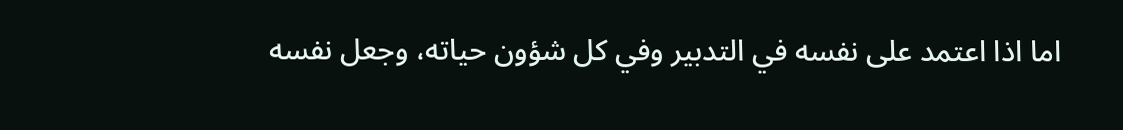اما اذا اعتمد على نفسه في التدبير وفي كل شؤون حياته، وجعل نفسه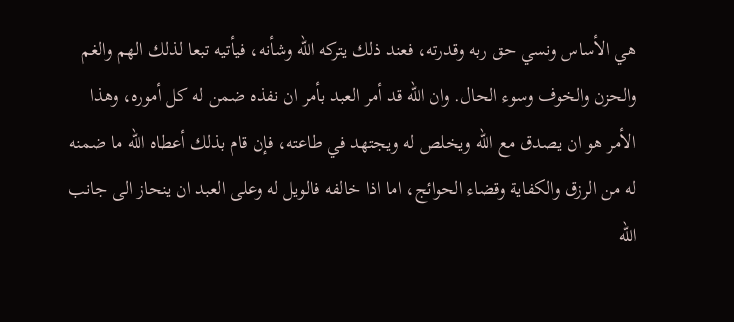هي الأساس ونسي حق ربه وقدرته، فعند ذلك يتركه الله وشأنه، فيأتيه تبعا لذلك الهم والغم والحزن والخوف وسوء الحال. وان الله قد أمر العبد بأمر ان نفذه ضمن له كل أموره، وهذا الأمر هو ان يصدق مع الله ويخلص له ويجتهد في طاعته، فإن قام بذلك أعطاه الله ما ضمنه له من الرزق والكفاية وقضاء الحوائج، اما اذا خالفه فالويل له وعلى العبد ان ينحاز الى جانب الله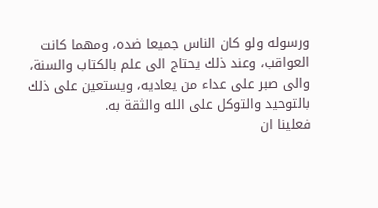ورسوله ولو كان الناس جميعا ضده، ومهما كانت العواقب، وعند ذلك يحتاج الى علم بالكتاب والسنة، والى صبر على عداء من يعاديه، ويستعين على ذلك بالتوحيد والتوكل على الله والثقة به.
فعلينا ان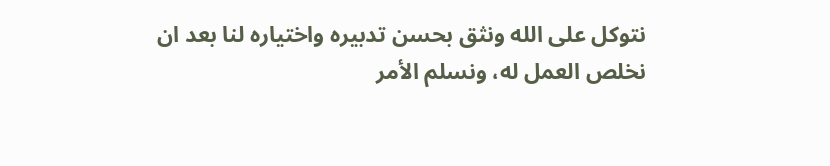نتوكل على الله ونثق بحسن تدبيره واختياره لنا بعد ان نخلص العمل له، ونسلم الأمر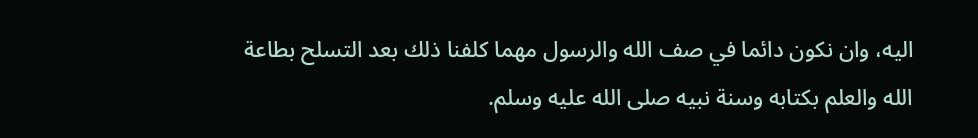اليه، وان نكون دائما في صف الله والرسول مهما كلفنا ذلك بعد التسلح بطاعة الله والعلم بكتابه وسنة نبيه صلى الله عليه وسلم.